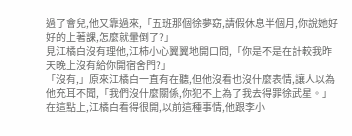過了會兒,他又靠過來,「五班那個徐夢窈,請假休息半個月,你說她好好的上著課,怎麼就暈倒了?」
見江橘白沒有理他,江柿小心翼翼地開口問,「你是不是在計較我昨天晚上沒有給你開宿舍門?」
「沒有,」原來江橘白一直有在聽,但他沒看也沒什麼表情,讓人以為他充耳不聞,「我們沒什麼關係,你犯不上為了我去得罪徐武星。」
在這點上,江橘白看得很開,以前這種事情,他跟李小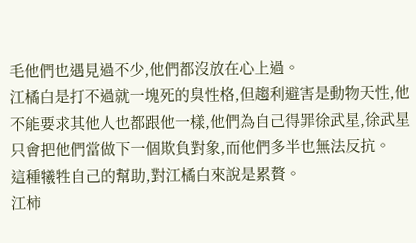毛他們也遇見過不少,他們都沒放在心上過。
江橘白是打不過就一塊死的臭性格,但趨利避害是動物天性,他不能要求其他人也都跟他一樣,他們為自己得罪徐武星,徐武星只會把他們當做下一個欺負對象,而他們多半也無法反抗。
這種犧牲自己的幫助,對江橘白來說是累贅。
江柿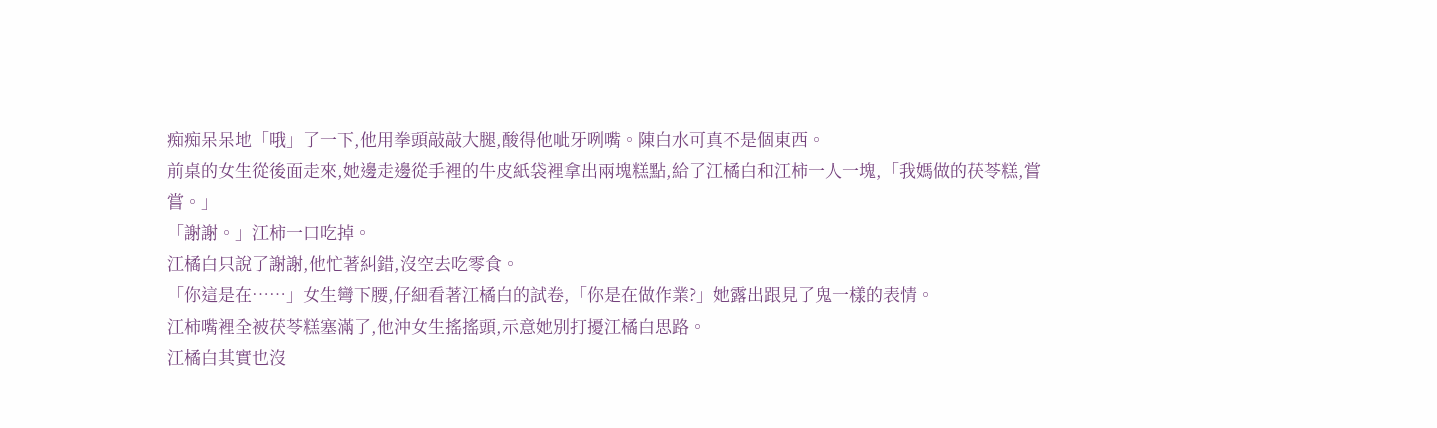痴痴呆呆地「哦」了一下,他用拳頭敲敲大腿,酸得他呲牙咧嘴。陳白水可真不是個東西。
前桌的女生從後面走來,她邊走邊從手裡的牛皮紙袋裡拿出兩塊糕點,給了江橘白和江柿一人一塊,「我媽做的茯苓糕,嘗嘗。」
「謝謝。」江柿一口吃掉。
江橘白只說了謝謝,他忙著糾錯,沒空去吃零食。
「你這是在……」女生彎下腰,仔細看著江橘白的試卷,「你是在做作業?」她露出跟見了鬼一樣的表情。
江柿嘴裡全被茯苓糕塞滿了,他沖女生搖搖頭,示意她別打擾江橘白思路。
江橘白其實也沒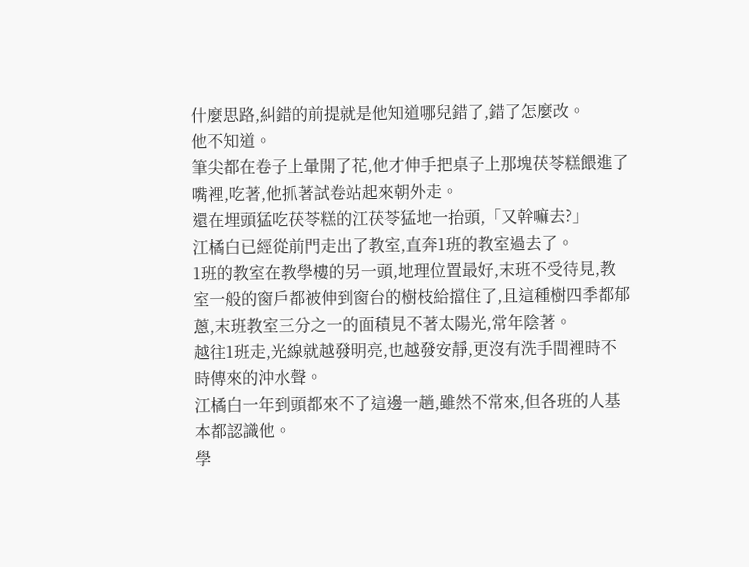什麼思路,糾錯的前提就是他知道哪兒錯了,錯了怎麼改。
他不知道。
筆尖都在卷子上暈開了花,他才伸手把桌子上那塊茯苓糕餵進了嘴裡,吃著,他抓著試卷站起來朝外走。
還在埋頭猛吃茯苓糕的江茯苓猛地一抬頭,「又幹嘛去?」
江橘白已經從前門走出了教室,直奔1班的教室過去了。
1班的教室在教學樓的另一頭,地理位置最好,末班不受待見,教室一般的窗戶都被伸到窗台的樹枝給擋住了,且這種樹四季都郁蔥,末班教室三分之一的面積見不著太陽光,常年陰著。
越往1班走,光線就越發明亮,也越發安靜,更沒有洗手間裡時不時傳來的沖水聲。
江橘白一年到頭都來不了這邊一趟,雖然不常來,但各班的人基本都認識他。
學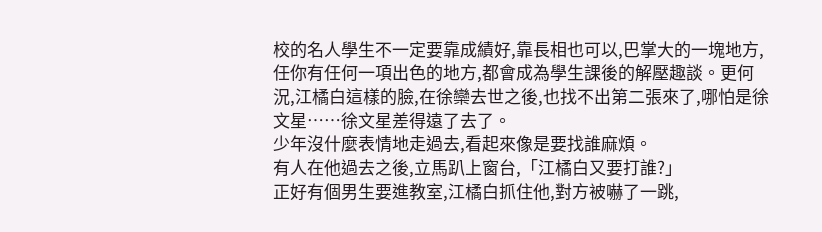校的名人學生不一定要靠成績好,靠長相也可以,巴掌大的一塊地方,任你有任何一項出色的地方,都會成為學生課後的解壓趣談。更何況,江橘白這樣的臉,在徐欒去世之後,也找不出第二張來了,哪怕是徐文星……徐文星差得遠了去了。
少年沒什麼表情地走過去,看起來像是要找誰麻煩。
有人在他過去之後,立馬趴上窗台,「江橘白又要打誰?」
正好有個男生要進教室,江橘白抓住他,對方被嚇了一跳,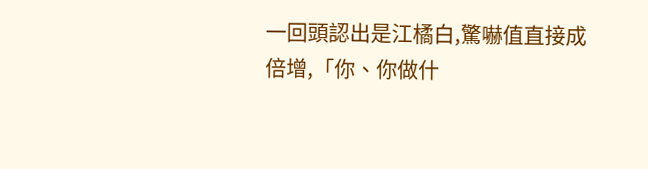一回頭認出是江橘白,驚嚇值直接成倍增,「你、你做什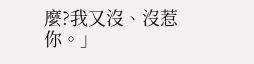麼?我又沒、沒惹你。」